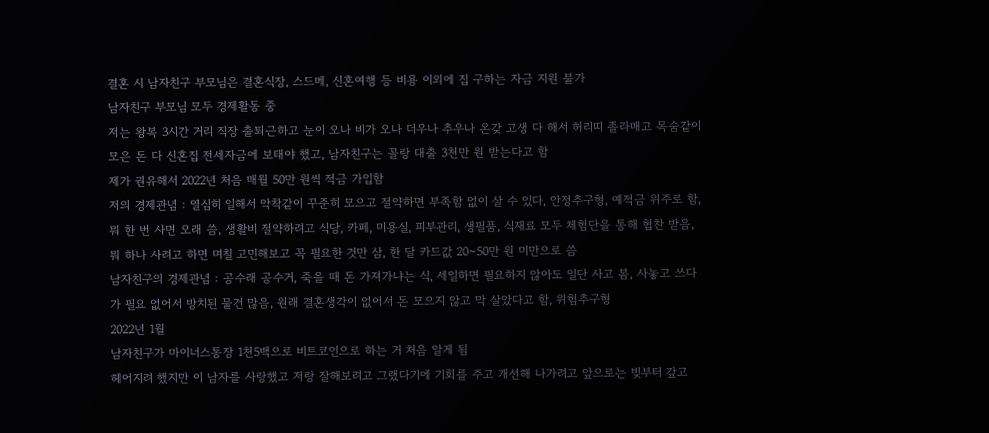결혼 시 남자친구 부모님은 결혼식장, 스드메, 신혼여행 등 비용 이외에 집 구하는 자금 지원 불가
남자친구 부모님 모두 경제활동 중
저는 왕복 3시간 거리 직장 출퇴근하고 눈이 오나 비가 오나 더우나 추우나 온갖 고생 다 해서 허리띠 졸라매고 목숨같이 모은 돈 다 신혼집 전세자금에 보태야 했고, 남자친구는 꼴랑 대출 3천만 원 받는다고 함
제가 권유해서 2022년 처음 매월 50만 원씩 적금 가입함
저의 경제관념 : 열심히 일해서 악착같이 꾸준히 모으고 절약하면 부족함 없이 살 수 있다, 안정추구형, 예적금 위주로 함, 뭐 한 번 사면 오래 씀, 생활비 절약하려고 식당, 카페, 미용실, 피부관리, 생필품, 식재료 모두 체험단을 통해 협찬 받음, 뭐 하나 사려고 하면 며칠 고민해보고 꼭 필요한 것만 삼, 한 달 카드값 20~50만 원 미만으로 씀
남자친구의 경제관념 : 공수래 공수거, 죽을 때 돈 가져가냐는 식, 세일하면 필요하지 않아도 일단 사고 봄, 사놓고 쓰다가 필요 없어서 방치된 물건 많음, 원래 결혼생각이 없어서 돈 모으지 않고 막 살았다고 함, 위험추구형
2022년 1월
남자친구가 마이너스통장 1천5백으로 비트코인으로 하는 거 처음 알게 됨
헤어지려 했지만 이 남자를 사랑했고 저랑 잘해보려고 그랬다기에 기회를 주고 개선해 나가려고 앞으로는 빚부터 갚고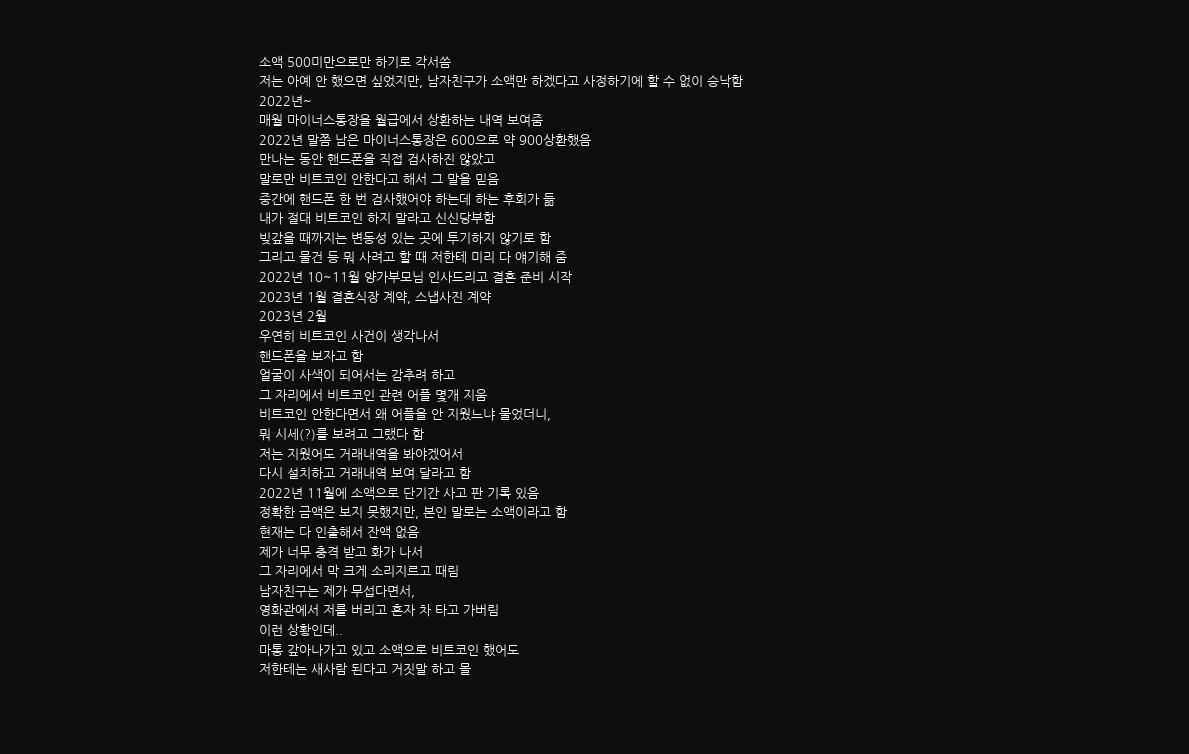소액 500미만으로만 하기로 각서씀
저는 아예 안 했으면 싶었지만, 남자친구가 소액만 하겠다고 사정하기에 할 수 없이 승낙함
2022년~
매월 마이너스통장을 월급에서 상환하는 내역 보여줌
2022년 말쯤 남은 마이너스통장은 600으로 약 900상환했음
만나는 동안 핸드폰을 직접 검사하진 않았고
말로만 비트코인 안한다고 해서 그 말을 믿음
중간에 핸드폰 한 번 검사했어야 하는데 하는 후회가 듦
내가 절대 비트코인 하지 말라고 신신당부함
빚갚을 때까지는 변동성 있는 곳에 투기하지 않기로 함
그리고 물건 등 뭐 사려고 할 때 저한테 미리 다 얘기해 줌
2022년 10~11월 양가부모님 인사드리고 결혼 준비 시작
2023년 1월 결혼식장 계약, 스냅사진 계약
2023년 2월
우연히 비트코인 사건이 생각나서
핸드폰을 보자고 함
얼굴이 사색이 되어서는 감추려 하고
그 자리에서 비트코인 관련 어플 몇개 지움
비트코인 안한다면서 왜 어플을 안 지웠느냐 물었더니,
뭐 시세(?)를 보려고 그랬다 함
저는 지웠어도 거래내역을 봐야겠어서
다시 설치하고 거래내역 보여 달라고 함
2022년 11월에 소액으로 단기간 사고 판 기록 있음
정확한 금액은 보지 못했지만, 본인 말로는 소액이라고 함
현재는 다 인출해서 잔액 없음
제가 너무 충격 받고 화가 나서
그 자리에서 막 크게 소리지르고 때림
남자친구는 제가 무섭다면서,
영화관에서 저를 버리고 혼자 차 타고 가버림
이런 상황인데..
마통 갚아나가고 있고 소액으로 비트코인 했어도
저한테는 새사람 된다고 거짓말 하고 몰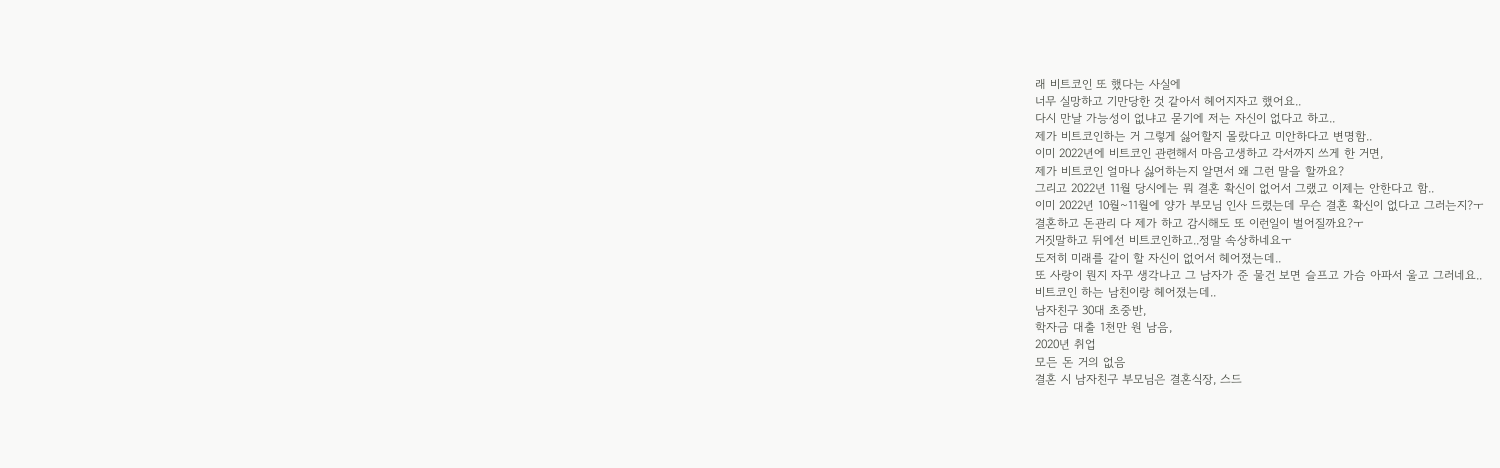래 비트코인 또 했다는 사실에
너무 실망하고 기만당한 것 같아서 헤어지자고 했어요..
다시 만날 가능성이 없냐고 묻기에 저는 자신이 없다고 하고..
제가 비트코인하는 거 그렇게 싫어할지 몰랐다고 미안하다고 변명함..
이미 2022년에 비트코인 관련해서 마음고생하고 각서까지 쓰게 한 거면,
제가 비트코인 얼마나 싫어하는지 알면서 왜 그런 말을 할까요?
그리고 2022년 11월 당시에는 뭐 결혼 확신이 없어서 그랬고 이제는 안한다고 함..
이미 2022년 10월~11월에 양가 부모님 인사 드렸는데 무슨 결혼 확신이 없다고 그러는지?ㅜ
결혼하고 돈관리 다 제가 하고 감시해도 또 이런일이 벌어질까요?ㅜ
거짓말하고 뒤에선 비트코인하고..정말 속상하네요ㅜ
도저히 미래를 같이 할 자신이 없어서 헤어졌는데..
또 사랑이 뭔지 자꾸 생각나고 그 남자가 준 물건 보면 슬프고 가슴 아파서 울고 그러네요..
비트코인 하는 남친이랑 헤어졌는데..
남자친구 30대 초중반,
학자금 대출 1천만 원 남음,
2020년 취업
모든 돈 거의 없음
결혼 시 남자친구 부모님은 결혼식장, 스드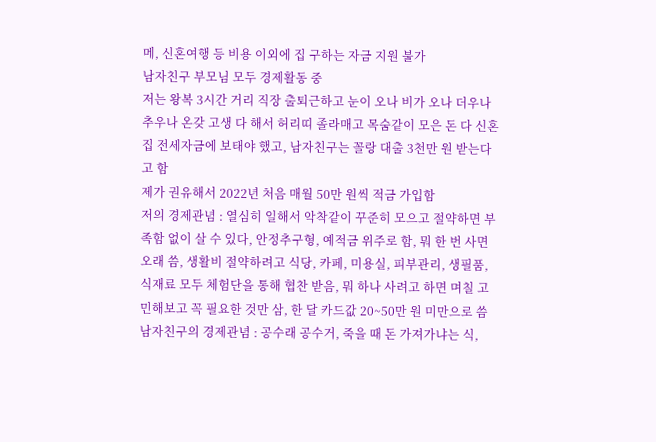메, 신혼여행 등 비용 이외에 집 구하는 자금 지원 불가
남자친구 부모님 모두 경제활동 중
저는 왕복 3시간 거리 직장 출퇴근하고 눈이 오나 비가 오나 더우나 추우나 온갖 고생 다 해서 허리띠 졸라매고 목숨같이 모은 돈 다 신혼집 전세자금에 보태야 했고, 남자친구는 꼴랑 대출 3천만 원 받는다고 함
제가 권유해서 2022년 처음 매월 50만 원씩 적금 가입함
저의 경제관념 : 열심히 일해서 악착같이 꾸준히 모으고 절약하면 부족함 없이 살 수 있다, 안정추구형, 예적금 위주로 함, 뭐 한 번 사면 오래 씀, 생활비 절약하려고 식당, 카페, 미용실, 피부관리, 생필품, 식재료 모두 체험단을 통해 협찬 받음, 뭐 하나 사려고 하면 며칠 고민해보고 꼭 필요한 것만 삼, 한 달 카드값 20~50만 원 미만으로 씀
남자친구의 경제관념 : 공수래 공수거, 죽을 때 돈 가져가냐는 식,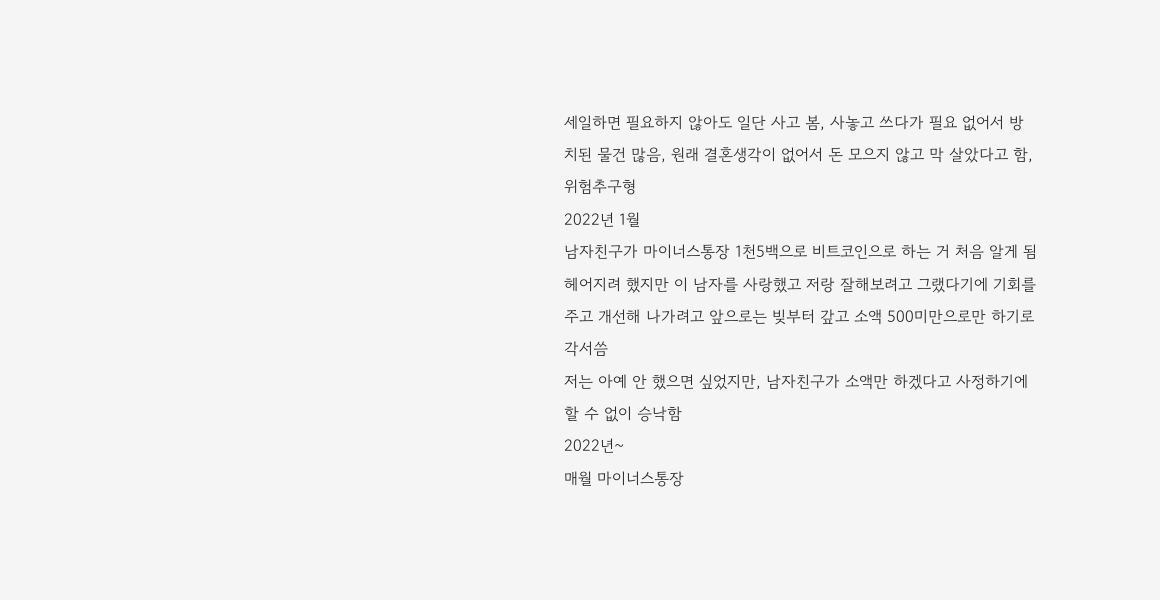세일하면 필요하지 않아도 일단 사고 봄, 사놓고 쓰다가 필요 없어서 방치된 물건 많음, 원래 결혼생각이 없어서 돈 모으지 않고 막 살았다고 함, 위험추구형
2022년 1월
남자친구가 마이너스통장 1천5백으로 비트코인으로 하는 거 처음 알게 됨
헤어지려 했지만 이 남자를 사랑했고 저랑 잘해보려고 그랬다기에 기회를 주고 개선해 나가려고 앞으로는 빚부터 갚고 소액 500미만으로만 하기로 각서씀
저는 아예 안 했으면 싶었지만, 남자친구가 소액만 하겠다고 사정하기에 할 수 없이 승낙함
2022년~
매월 마이너스통장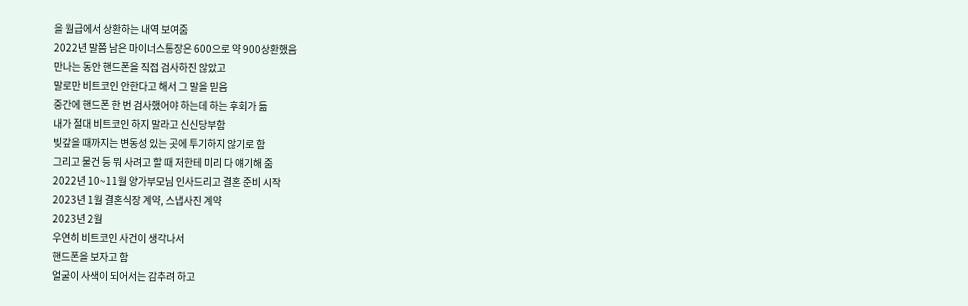을 월급에서 상환하는 내역 보여줌
2022년 말쯤 남은 마이너스통장은 600으로 약 900상환했음
만나는 동안 핸드폰을 직접 검사하진 않았고
말로만 비트코인 안한다고 해서 그 말을 믿음
중간에 핸드폰 한 번 검사했어야 하는데 하는 후회가 듦
내가 절대 비트코인 하지 말라고 신신당부함
빚갚을 때까지는 변동성 있는 곳에 투기하지 않기로 함
그리고 물건 등 뭐 사려고 할 때 저한테 미리 다 얘기해 줌
2022년 10~11월 양가부모님 인사드리고 결혼 준비 시작
2023년 1월 결혼식장 계약, 스냅사진 계약
2023년 2월
우연히 비트코인 사건이 생각나서
핸드폰을 보자고 함
얼굴이 사색이 되어서는 감추려 하고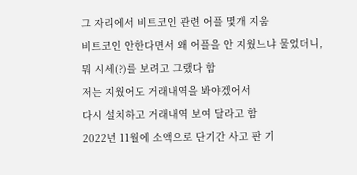그 자리에서 비트코인 관련 어플 몇개 지움
비트코인 안한다면서 왜 어플을 안 지웠느냐 물었더니,
뭐 시세(?)를 보려고 그랬다 함
저는 지웠어도 거래내역을 봐야겠어서
다시 설치하고 거래내역 보여 달라고 함
2022년 11월에 소액으로 단기간 사고 판 기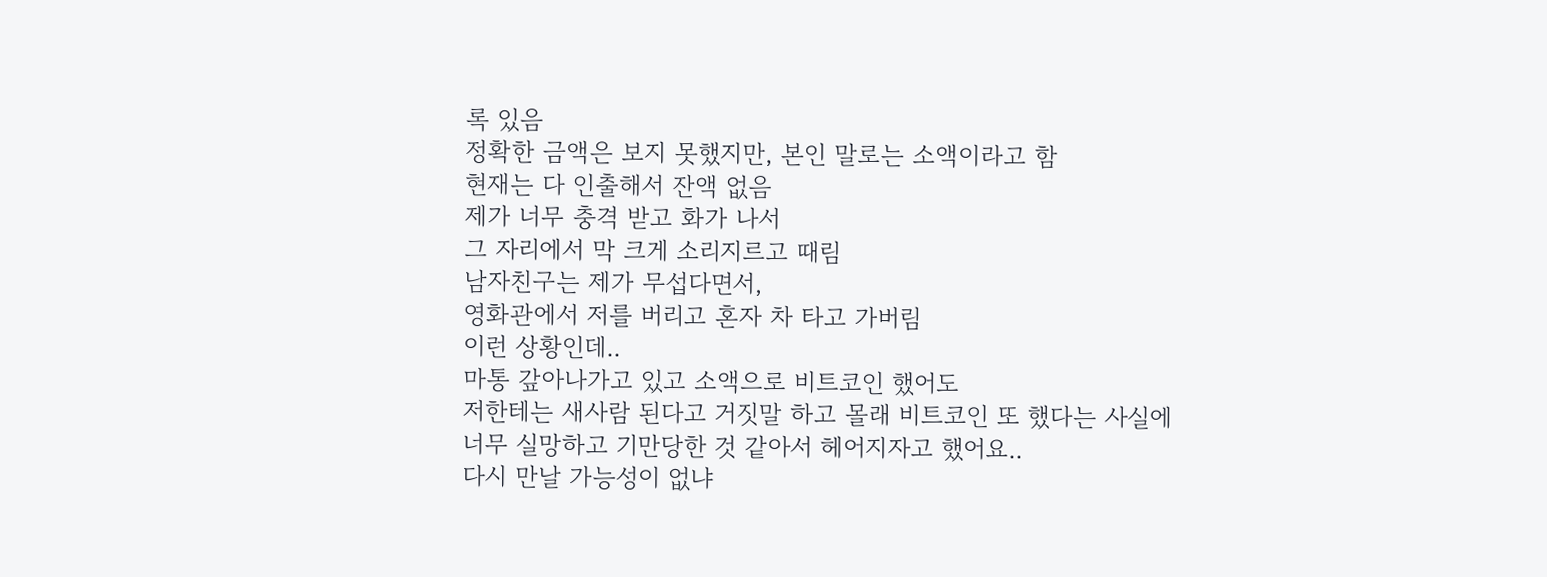록 있음
정확한 금액은 보지 못했지만, 본인 말로는 소액이라고 함
현재는 다 인출해서 잔액 없음
제가 너무 충격 받고 화가 나서
그 자리에서 막 크게 소리지르고 때림
남자친구는 제가 무섭다면서,
영화관에서 저를 버리고 혼자 차 타고 가버림
이런 상황인데..
마통 갚아나가고 있고 소액으로 비트코인 했어도
저한테는 새사람 된다고 거짓말 하고 몰래 비트코인 또 했다는 사실에
너무 실망하고 기만당한 것 같아서 헤어지자고 했어요..
다시 만날 가능성이 없냐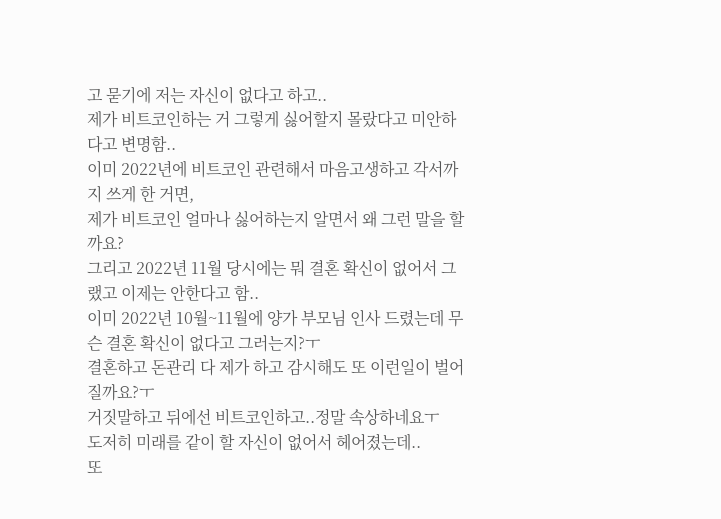고 묻기에 저는 자신이 없다고 하고..
제가 비트코인하는 거 그렇게 싫어할지 몰랐다고 미안하다고 변명함..
이미 2022년에 비트코인 관련해서 마음고생하고 각서까지 쓰게 한 거면,
제가 비트코인 얼마나 싫어하는지 알면서 왜 그런 말을 할까요?
그리고 2022년 11월 당시에는 뭐 결혼 확신이 없어서 그랬고 이제는 안한다고 함..
이미 2022년 10월~11월에 양가 부모님 인사 드렸는데 무슨 결혼 확신이 없다고 그러는지?ㅜ
결혼하고 돈관리 다 제가 하고 감시해도 또 이런일이 벌어질까요?ㅜ
거짓말하고 뒤에선 비트코인하고..정말 속상하네요ㅜ
도저히 미래를 같이 할 자신이 없어서 헤어졌는데..
또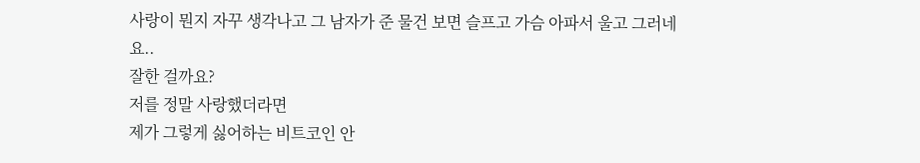사랑이 뭔지 자꾸 생각나고 그 남자가 준 물건 보면 슬프고 가슴 아파서 울고 그러네요..
잘한 걸까요?
저를 정말 사랑했더라면
제가 그렇게 싫어하는 비트코인 안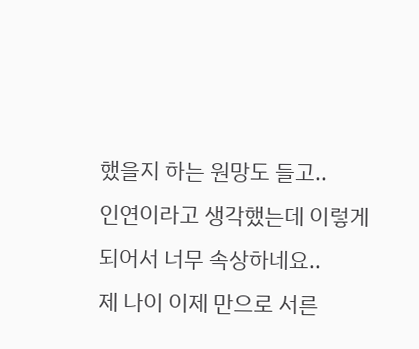했을지 하는 원망도 들고..
인연이라고 생각했는데 이렇게 되어서 너무 속상하네요..
제 나이 이제 만으로 서른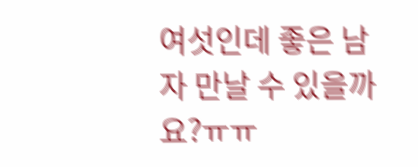여섯인데 좋은 남자 만날 수 있을까요?ㅠㅠ